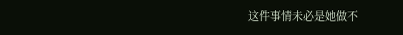这件事情未必是她做不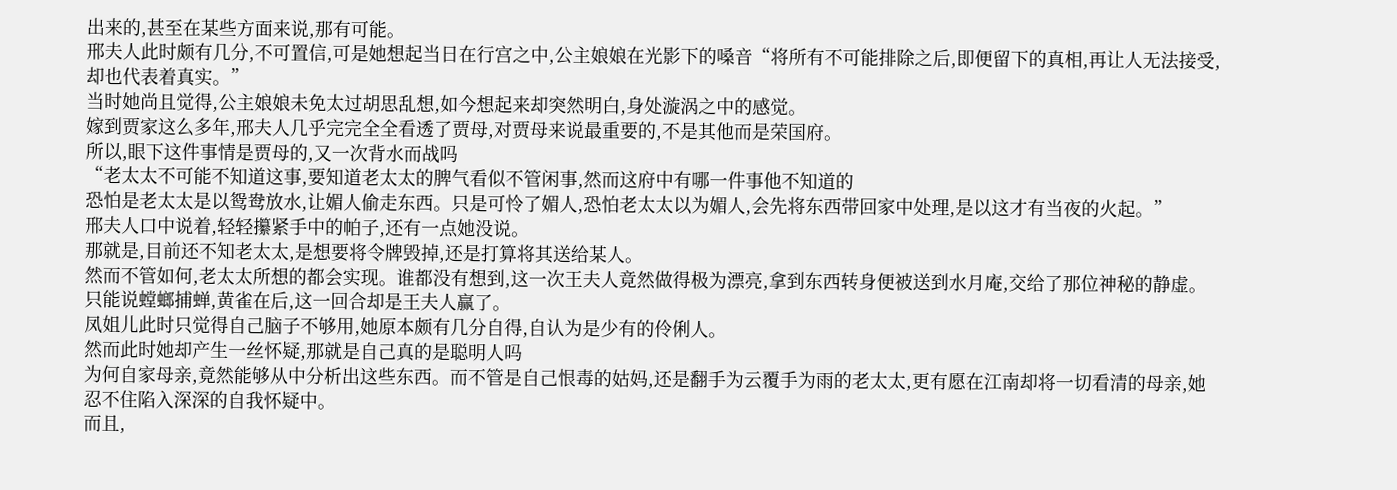出来的,甚至在某些方面来说,那有可能。
邢夫人此时颇有几分,不可置信,可是她想起当日在行宫之中,公主娘娘在光影下的嗓音“将所有不可能排除之后,即便留下的真相,再让人无法接受,却也代表着真实。”
当时她尚且觉得,公主娘娘未免太过胡思乱想,如今想起来却突然明白,身处漩涡之中的感觉。
嫁到贾家这么多年,邢夫人几乎完完全全看透了贾母,对贾母来说最重要的,不是其他而是荣国府。
所以,眼下这件事情是贾母的,又一次背水而战吗
“老太太不可能不知道这事,要知道老太太的脾气看似不管闲事,然而这府中有哪一件事他不知道的
恐怕是老太太是以鸳鸯放水,让媚人偷走东西。只是可怜了媚人,恐怕老太太以为媚人,会先将东西带回家中处理,是以这才有当夜的火起。”
邢夫人口中说着,轻轻攥紧手中的帕子,还有一点她没说。
那就是,目前还不知老太太,是想要将令牌毁掉,还是打算将其送给某人。
然而不管如何,老太太所想的都会实现。谁都没有想到,这一次王夫人竟然做得极为漂亮,拿到东西转身便被送到水月庵,交给了那位神秘的静虚。
只能说螳螂捕蝉,黄雀在后,这一回合却是王夫人赢了。
凤姐儿此时只觉得自己脑子不够用,她原本颇有几分自得,自认为是少有的伶俐人。
然而此时她却产生一丝怀疑,那就是自己真的是聪明人吗
为何自家母亲,竟然能够从中分析出这些东西。而不管是自己恨毒的姑妈,还是翻手为云覆手为雨的老太太,更有愿在江南却将一切看清的母亲,她忍不住陷入深深的自我怀疑中。
而且,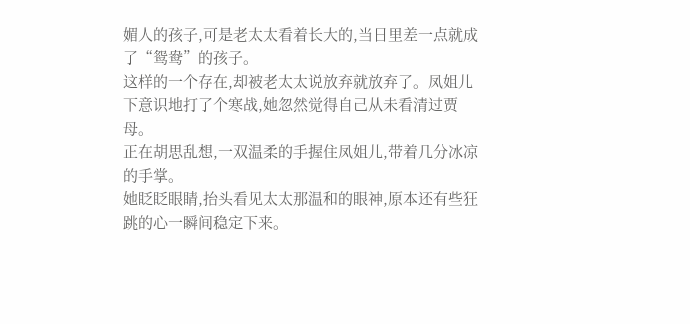媚人的孩子,可是老太太看着长大的,当日里差一点就成了“鸳鸯”的孩子。
这样的一个存在,却被老太太说放弃就放弃了。凤姐儿下意识地打了个寒战,她忽然觉得自己从未看清过贾母。
正在胡思乱想,一双温柔的手握住凤姐儿,带着几分冰凉的手掌。
她眨眨眼睛,抬头看见太太那温和的眼神,原本还有些狂跳的心一瞬间稳定下来。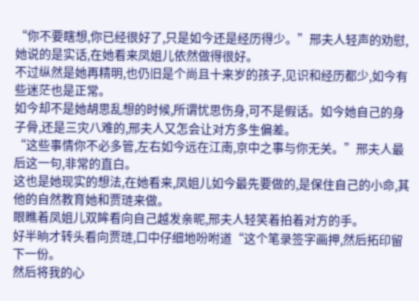“你不要瞎想,你已经很好了,只是如今还是经历得少。”邢夫人轻声的劝慰,她说的是实话,在她看来凤姐儿依然做得很好。
不过纵然是她再精明,也仍旧是个尚且十来岁的孩子,见识和经历都少,如今有些迷茫也是正常。
如今却不是她胡思乱想的时候,所谓忧思伤身,可不是假话。如今她自己的身子骨,还是三灾八难的,邢夫人又怎会让对方多生偏差。
“这些事情你不必多管,左右如今远在江南,京中之事与你无关。”邢夫人最后这一句,非常的直白。
这也是她现实的想法,在她看来,凤姐儿如今最先要做的,是保住自己的小命,其他的自然教育她和贾琏来做。
眼瞧着凤姐儿双眸看向自己越发亲昵,邢夫人轻笑着拍着对方的手。
好半晌才转头看向贾琏,口中仔细地吩咐道“这个笔录签字画押,然后拓印留下一份。
然后将我的心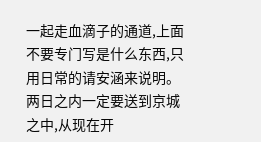一起走血滴子的通道,上面不要专门写是什么东西,只用日常的请安涵来说明。
两日之内一定要送到京城之中,从现在开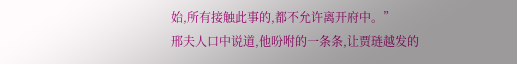始,所有接触此事的,都不允许离开府中。”
邢夫人口中说道,他吩咐的一条条,让贾琏越发的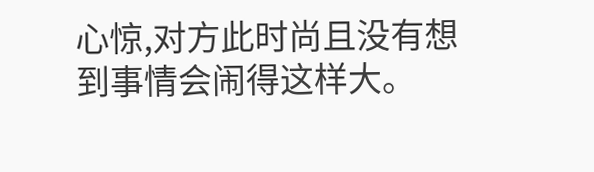心惊,对方此时尚且没有想到事情会闹得这样大。